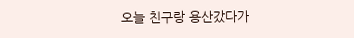오늘 친구랑 용산갔다가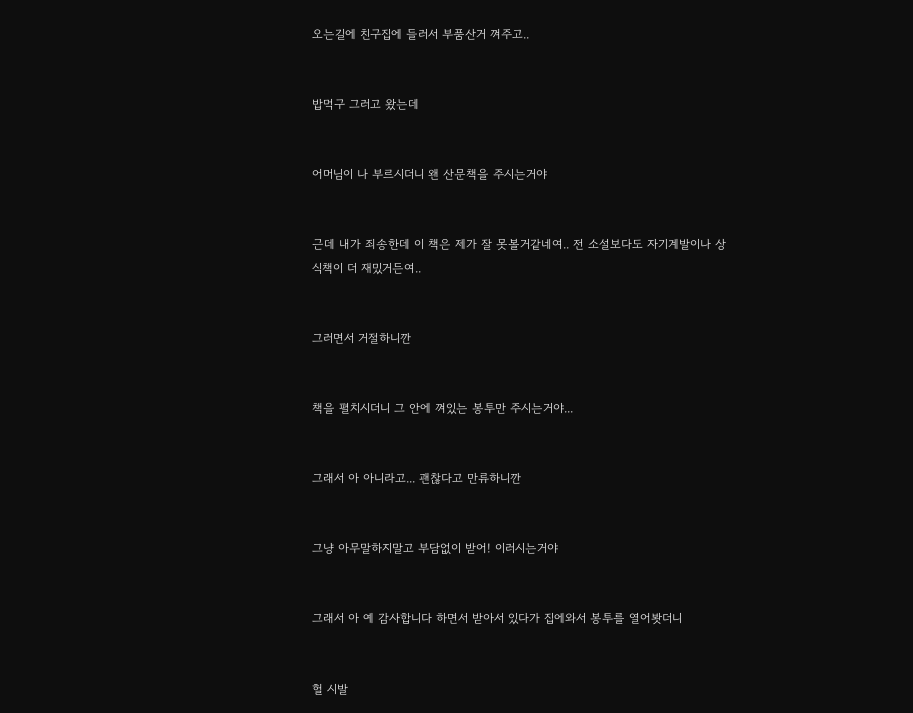오는길에 친구집에 들러서 부품산거 껴주고..


밥먹구 그러고 왔는데


어머님이 나 부르시더니 왠 산문책을 주시는거야


근데 내가 죄송한데 이 책은 제가 잘 못볼거같네여.. 전 소설보다도 자기계발이나 상식책이 더 재밌거든여..


그러면서 거절하니깐


책을 펼치시더니 그 안에 껴있는 봉투만 주시는거야...


그래서 아 아니라고... 괜찮다고 만류하니깐


그냥 아무말하지말고 부담없이 받어! 이러시는거야


그래서 아 예 감사합니다 하면서 받아서 있다가 집에와서 봉투를 열어봣더니


헐 시발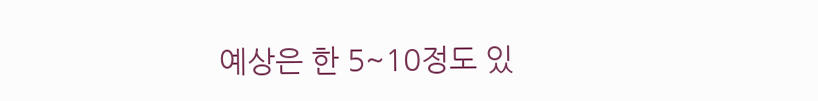예상은 한 5~10정도 있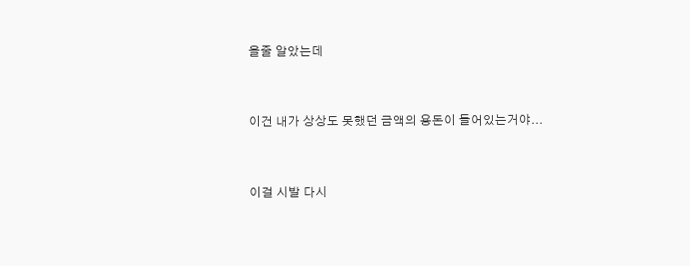을줄 알았는데


이건 내가 상상도 못했던 금액의 용돈이 들어있는거야...


이걸 시발 다시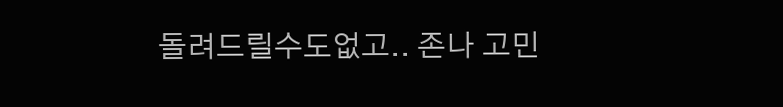돌려드릴수도없고.. 존나 고민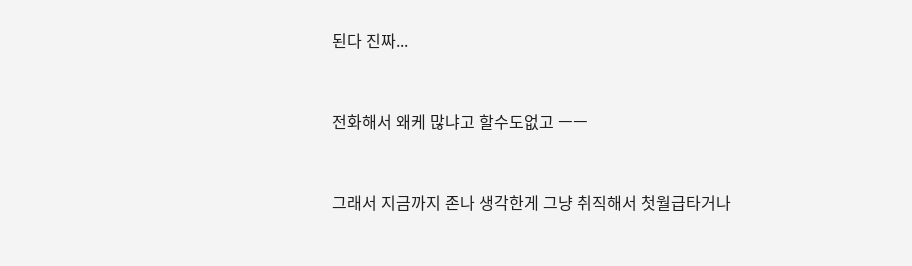된다 진짜...


전화해서 왜케 많냐고 할수도없고 ㅡㅡ


그래서 지금까지 존나 생각한게 그냥 취직해서 첫월급타거나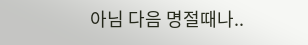아님 다음 명절때나..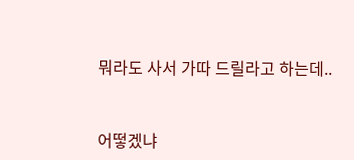뭐라도 사서 가따 드릴라고 하는데..


어떻겠냐